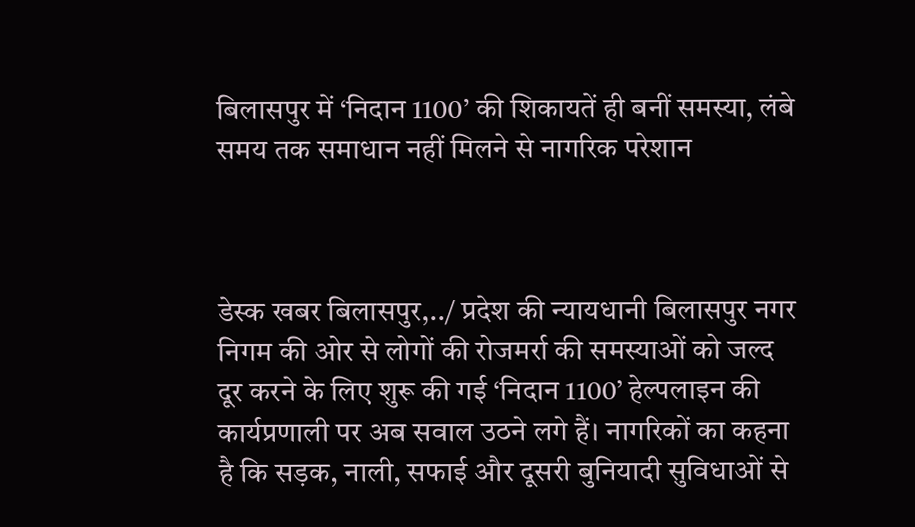बिलासपुर में ‘निदान 1100’ की शिकायतें ही बनीं समस्या, लंबे समय तक समाधान नहीं मिलने से नागरिक परेशान



डेस्क खबर बिलासपुर,../ प्रदेश की न्यायधानी बिलासपुर नगर निगम की ओर से लोगों की रोजमर्रा की समस्याओं को जल्द दूर करने के लिए शुरू की गई ‘निदान 1100’ हेल्पलाइन की कार्यप्रणाली पर अब सवाल उठने लगे हैं। नागरिकों का कहना है कि सड़क, नाली, सफाई और दूसरी बुनियादी सुविधाओं से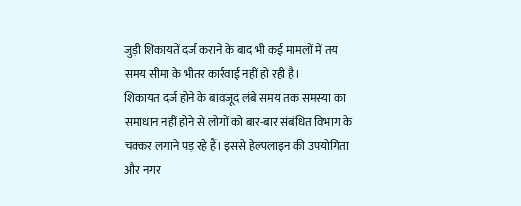जुड़ी शिकायतें दर्ज कराने के बाद भी कई मामलों में तय समय सीमा के भीतर कार्रवाई नहीं हो रही है।
शिकायत दर्ज होने के बावजूद लंबे समय तक समस्या का समाधान नहीं होने से लोगों को बार-बार संबंधित विभाग के चक्कर लगाने पड़ रहे हैं। इससे हेल्पलाइन की उपयोगिता और नगर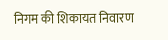निगम की शिकायत निवारण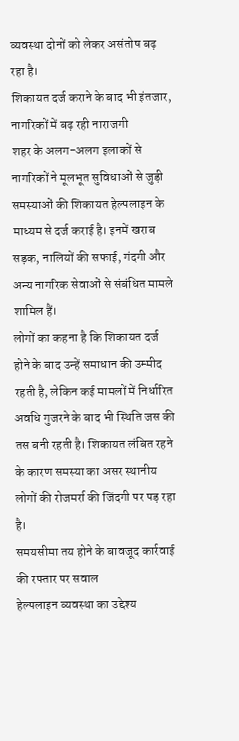व्यवस्था दोनों को लेकर असंतोष बढ़ रहा है।
शिकायत दर्ज कराने के बाद भी इंतजार, नागरिकों में बढ़ रही नाराजगी
शहर के अलग-अलग इलाकों से नागरिकों ने मूलभूत सुविधाओं से जुड़ी समस्याओं की शिकायत हेल्पलाइन के माध्यम से दर्ज कराई है। इनमें खराब सड़क, नालियों की सफाई, गंदगी और अन्य नागरिक सेवाओं से संबंधित मामले शामिल हैं।
लोगों का कहना है कि शिकायत दर्ज होने के बाद उन्हें समाधान की उम्मीद रहती है, लेकिन कई मामलों में निर्धारित अवधि गुजरने के बाद भी स्थिति जस की तस बनी रहती है। शिकायत लंबित रहने के कारण समस्या का असर स्थानीय लोगों की रोजमर्रा की जिंदगी पर पड़ रहा है।
समयसीमा तय होने के बावजूद कार्रवाई की रफ्तार पर सवाल
हेल्पलाइन व्यवस्था का उद्देश्य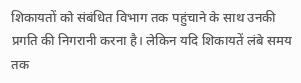शिकायतों को संबंधित विभाग तक पहुंचाने के साथ उनकी प्रगति की निगरानी करना है। लेकिन यदि शिकायतें लंबे समय तक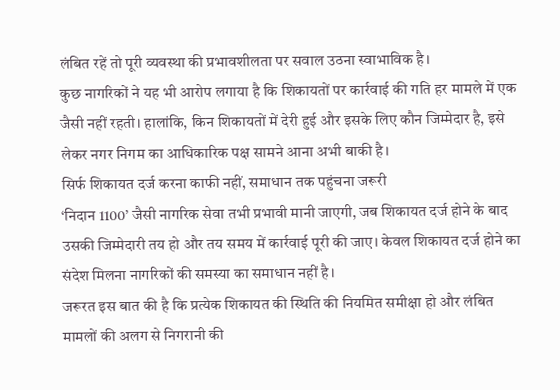लंबित रहें तो पूरी व्यवस्था की प्रभावशीलता पर सवाल उठना स्वाभाविक है।
कुछ नागरिकों ने यह भी आरोप लगाया है कि शिकायतों पर कार्रवाई की गति हर मामले में एक जैसी नहीं रहती। हालांकि, किन शिकायतों में देरी हुई और इसके लिए कौन जिम्मेदार है, इसे लेकर नगर निगम का आधिकारिक पक्ष सामने आना अभी बाकी है।
सिर्फ शिकायत दर्ज करना काफी नहीं, समाधान तक पहुंचना जरूरी
‘निदान 1100’ जैसी नागरिक सेवा तभी प्रभावी मानी जाएगी, जब शिकायत दर्ज होने के बाद उसकी जिम्मेदारी तय हो और तय समय में कार्रवाई पूरी की जाए। केवल शिकायत दर्ज होने का संदेश मिलना नागरिकों की समस्या का समाधान नहीं है।
जरूरत इस बात की है कि प्रत्येक शिकायत की स्थिति की नियमित समीक्षा हो और लंबित मामलों की अलग से निगरानी की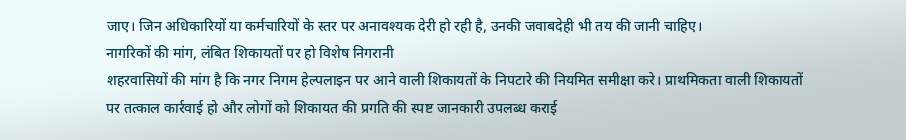जाए। जिन अधिकारियों या कर्मचारियों के स्तर पर अनावश्यक देरी हो रही है, उनकी जवाबदेही भी तय की जानी चाहिए।
नागरिकों की मांग, लंबित शिकायतों पर हो विशेष निगरानी
शहरवासियों की मांग है कि नगर निगम हेल्पलाइन पर आने वाली शिकायतों के निपटारे की नियमित समीक्षा करे। प्राथमिकता वाली शिकायतों पर तत्काल कार्रवाई हो और लोगों को शिकायत की प्रगति की स्पष्ट जानकारी उपलब्ध कराई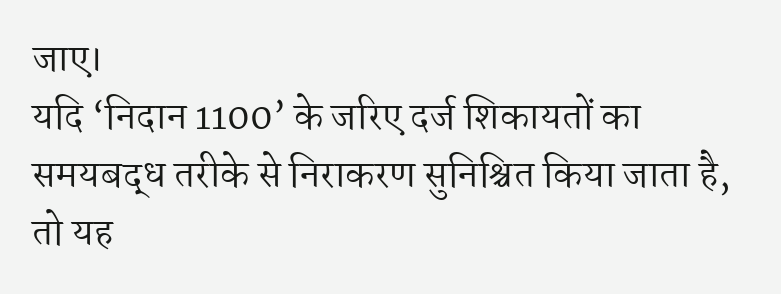जाए।
यदि ‘निदान 1100’ के जरिए दर्ज शिकायतों का समयबद्ध तरीके से निराकरण सुनिश्चित किया जाता है, तो यह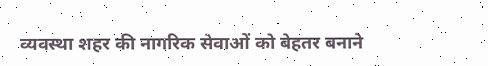व्यवस्था शहर की नागरिक सेवाओं को बेहतर बनाने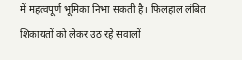में महत्वपूर्ण भूमिका निभा सकती है। फिलहाल लंबित शिकायतों को लेकर उठ रहे सवालों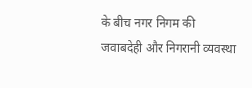के बीच नगर निगम की जवाबदेही और निगरानी व्यवस्था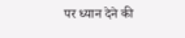पर ध्यान देने की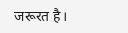जरूरत है।